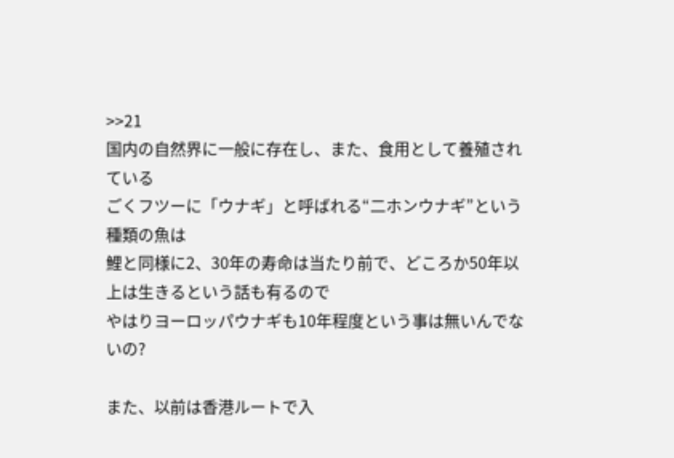>>21
国内の自然界に一般に存在し、また、食用として養殖されている
ごくフツーに「ウナギ」と呼ばれる“二ホンウナギ”という種類の魚は
鯉と同様に2、30年の寿命は当たり前で、どころか50年以上は生きるという話も有るので
やはりヨーロッパウナギも10年程度という事は無いんでないの?

また、以前は香港ルートで入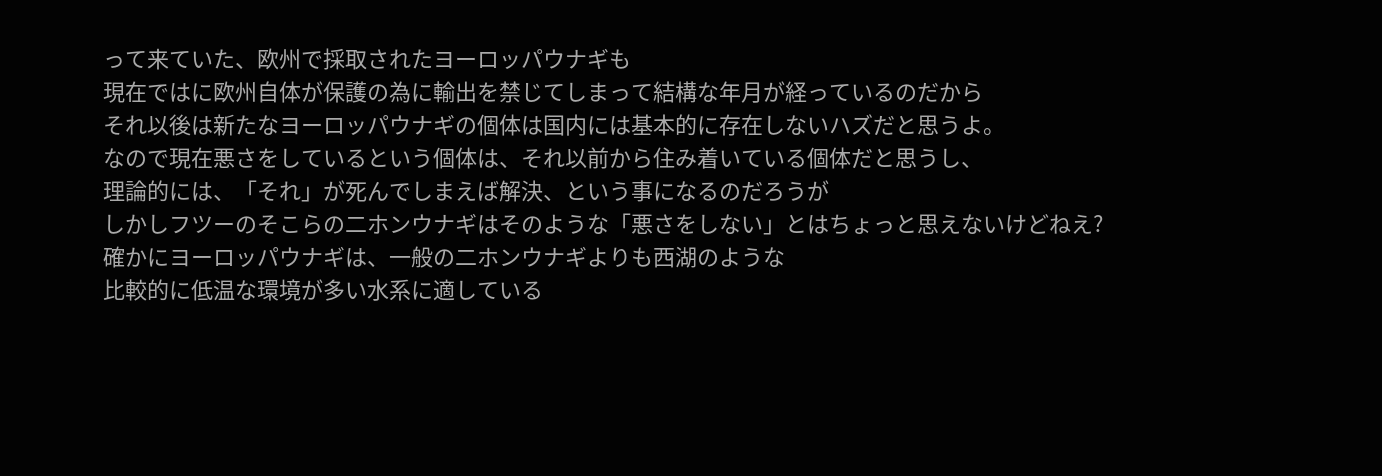って来ていた、欧州で採取されたヨーロッパウナギも
現在ではに欧州自体が保護の為に輸出を禁じてしまって結構な年月が経っているのだから
それ以後は新たなヨーロッパウナギの個体は国内には基本的に存在しないハズだと思うよ。
なので現在悪さをしているという個体は、それ以前から住み着いている個体だと思うし、
理論的には、「それ」が死んでしまえば解決、という事になるのだろうが
しかしフツーのそこらの二ホンウナギはそのような「悪さをしない」とはちょっと思えないけどねえ?
確かにヨーロッパウナギは、一般の二ホンウナギよりも西湖のような
比較的に低温な環境が多い水系に適している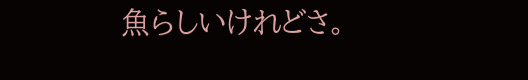魚らしいけれどさ。